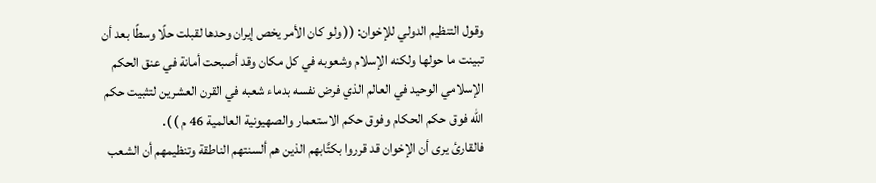وقول التنظيم الدولي للإخوان: (( ولو كان الأمر يخص إيران وحدها لقبلت حلًا وسطًا بعد أن تبينت ما حولها ولكنه الإسلام وشعوبه في كل مكان وقد أصبحت أمانة في عنق الحكم الإسلامي الوحيد في العالم الذي فرض نفسه بدماء شعبه في القرن العشرين لتثبيت حكم الله فوق حكم الحكام وفوق حكم الاستعمار والصهيونية العالمية 46 م ) ).
فالقارئ يرى أن الإخوان قد قرروا بكتَّابهم الذين هم ألسنتهم الناطقة وتنظيمهم أن الشعب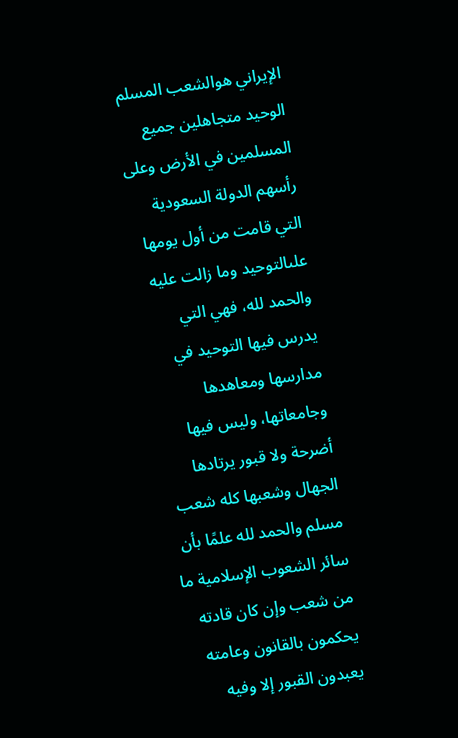الإيراني هوالشعب المسلم الوحيد متجاهلين جميع المسلمين في الأرض وعلى رأسهم الدولة السعودية التي قامت من أول يومها علىالتوحيد وما زالت عليه والحمد لله، فهي التي يدرس فيها التوحيد في مدارسها ومعاهدها وجامعاتها، وليس فيها أضرحة ولا قبور يرتادها الجهال وشعبها كله شعب مسلم والحمد لله علمًا بأن سائر الشعوب الإسلامية ما من شعب وإن كان قادته يحكمون بالقانون وعامته يعبدون القبور إلا وفيه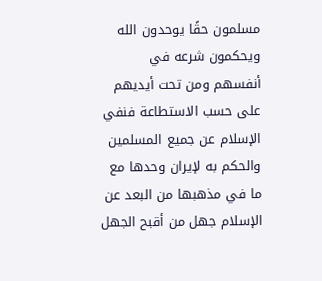مسلمون حقًا يوحدون الله ويحكمون شرعه في أنفسهم ومن تحت أيديهم على حسب الاستطاعة فنفي الإسلام عن جميع المسلمين والحكم به لإيران وحدها مع ما في مذهبها من البعد عن الإسلام جهل من أقبح الجهل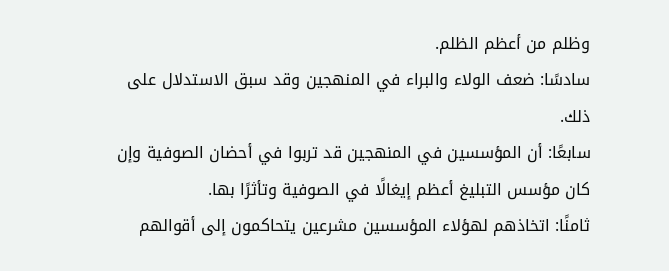وظلم من أعظم الظلم.
سادسًا: ضعف الولاء والبراء في المنهجين وقد سبق الاستدلال على ذلك.
سابعًا: أن المؤسسين في المنهجين قد تربوا في أحضان الصوفية وإن كان مؤسس التبليغ أعظم إيغالًا في الصوفية وتأثرًا بها.
ثامنًا: اتخاذهم لهؤلاء المؤسسين مشرعين يتحاكمون إلى أقوالهم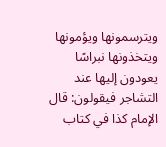ويترسمونها ويؤمونها ويتخذونها نبراسًا يعودون إليها عند التشاجر فيقولون: قال الإمام كذا في كتاب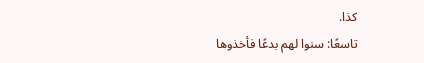كذا.
تاسعًا: سنوا لهم بدعًا فأخذوها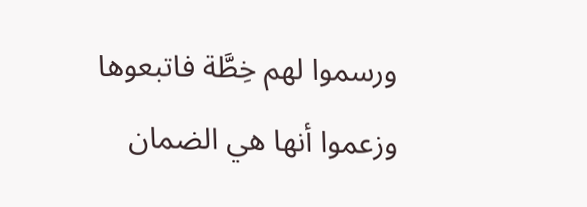ورسموا لهم خِطَّة فاتبعوها وزعموا أنها هي الضمان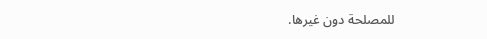للمصلحة دون غيرها.